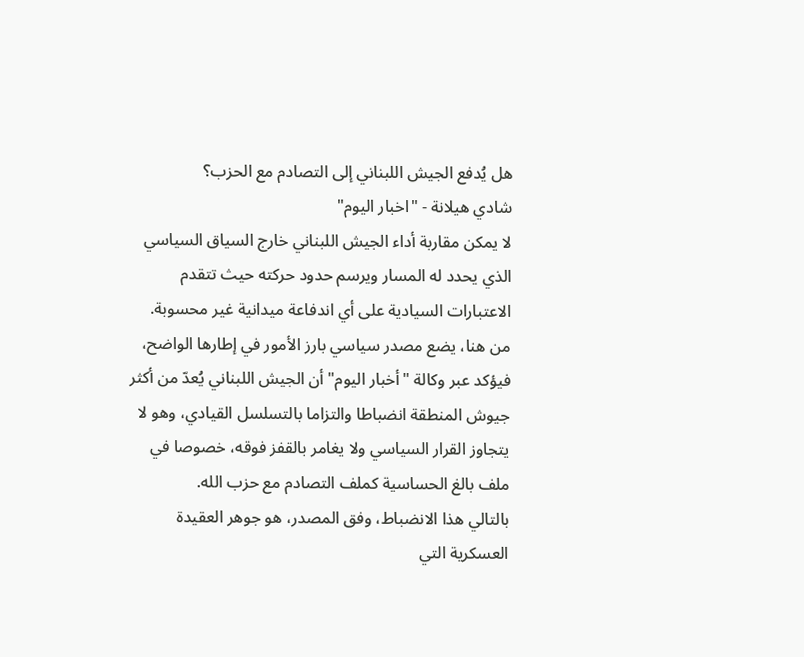هل يُدفع الجيش اللبناني إلى التصادم مع الحزب؟
شادي هيلانة - "اخبار اليوم"
لا يمكن مقاربة أداء الجيش اللبناني خارج السياق السياسي الذي يحدد له المسار ويرسم حدود حركته حيث تتقدم الاعتبارات السيادية على أي اندفاعة ميدانية غير محسوبة.
من هنا، يضع مصدر سياسي بارز الأمور في إطارها الواضح، فيؤكد عبر وكالة "أخبار اليوم" أن الجيش اللبناني يُعدّ من أكثر جيوش المنطقة انضباطا والتزاما بالتسلسل القيادي، وهو لا يتجاوز القرار السياسي ولا يغامر بالقفز فوقه، خصوصا في ملف بالغ الحساسية كملف التصادم مع حزب الله.
بالتالي هذا الانضباط، وفق المصدر، هو جوهر العقيدة العسكرية التي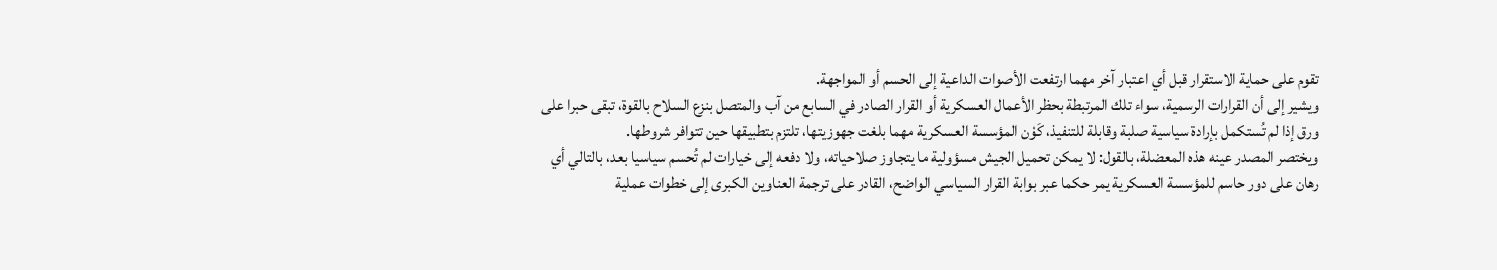تقوم على حماية الاستقرار قبل أي اعتبار آخر مهما ارتفعت الأصوات الداعية إلى الحسم أو المواجهة.
ويشير إلى أن القرارات الرسمية، سواء تلك المرتبطة بحظر الأعمال العسكرية أو القرار الصادر في السابع من آب والمتصل بنزع السلاح بالقوة، تبقى حبرا على ورق إذا لم تُستكمل بإرادة سياسية صلبة وقابلة للتنفيذ، كَوْن المؤسسة العسكرية مهما بلغت جهوزيتها، تلتزم بتطبيقها حين تتوافر شروطها.
ويختصر المصدر عينه هذه المعضلة، بالقول: لا يمكن تحميل الجيش مسؤولية ما يتجاوز صلاحياته، ولا دفعه إلى خيارات لم تُحسم سياسيا بعد، بالتالي أي رهان على دور حاسم للمؤسسة العسكرية يمر حكما عبر بوابة القرار السياسي الواضح، القادر على ترجمة العناوين الكبرى إلى خطوات عملية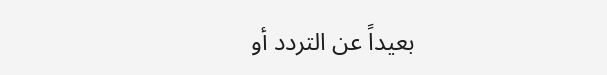بعيداً عن التردد أو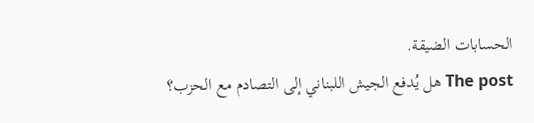الحسابات الضيقة.
The post هل يُدفع الجيش اللبناني إلى التصادم مع الحزب؟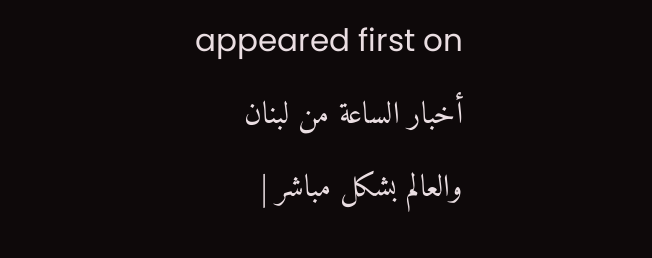appeared first on أخبار الساعة من لبنان والعالم بشكل مباشر |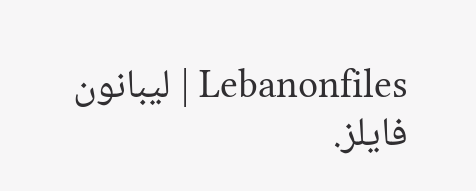Lebanonfiles | ليبانون فايلز.